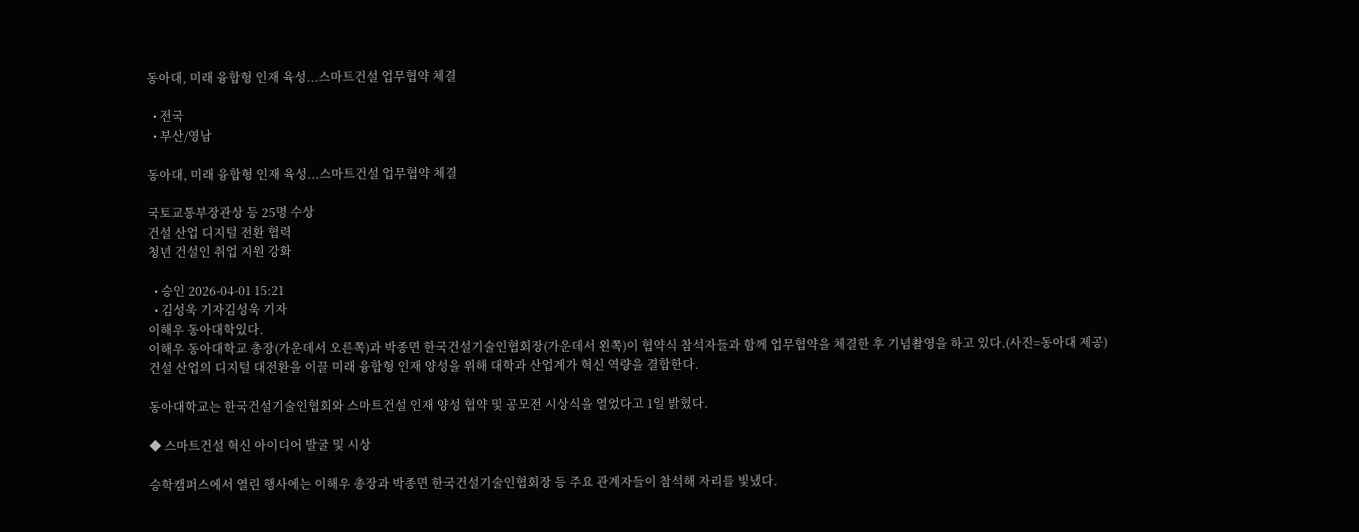동아대, 미래 융합형 인재 육성...스마트건설 업무협약 체결

  • 전국
  • 부산/영남

동아대, 미래 융합형 인재 육성...스마트건설 업무협약 체결

국토교통부장관상 등 25명 수상
건설 산업 디지털 전환 협력
청년 건설인 취업 지원 강화

  • 승인 2026-04-01 15:21
  • 김성욱 기자김성욱 기자
이해우 동아대학있다.
이해우 동아대학교 총장(가운데서 오른쪽)과 박종면 한국건설기술인협회장(가운데서 왼쪽)이 협약식 참석자들과 함께 업무협약을 체결한 후 기념촬영을 하고 있다.(사진=동아대 제공)
건설 산업의 디지털 대전환을 이끌 미래 융합형 인재 양성을 위해 대학과 산업계가 혁신 역량을 결합한다.

동아대학교는 한국건설기술인협회와 스마트건설 인재 양성 협약 및 공모전 시상식을 열었다고 1일 밝혔다.

◆ 스마트건설 혁신 아이디어 발굴 및 시상

승학캠퍼스에서 열린 행사에는 이해우 총장과 박종면 한국건설기술인협회장 등 주요 관계자들이 참석해 자리를 빛냈다.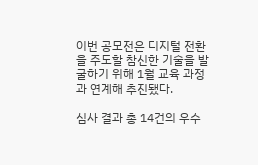이번 공모전은 디지털 전환을 주도할 참신한 기술을 발굴하기 위해 1월 교육 과정과 연계해 추진됐다.

심사 결과 총 14건의 우수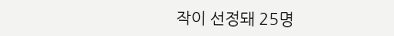작이 선정돼 25명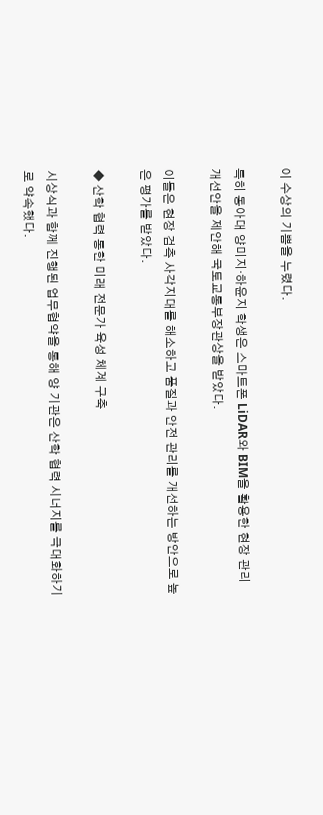이 수상의 기쁨을 누렸다.

특히 동아대 양미지·하윤지 학생은 스마트폰 LiDAR와 BIM을 활용한 현장 관리 개선안을 제안해 국토교통부장관상을 받았다.

이들은 현장 검측 사각지대를 해소하고 품질과 안전 관리를 개선하는 방안으로 높은 평가를 받았다.

◆ 산학 협력 통한 미래 전문가 육성 체계 구축

시상식과 함께 진행된 업무협약을 통해 양 기관은 산학 협력 시너지를 극대화하기로 약속했다.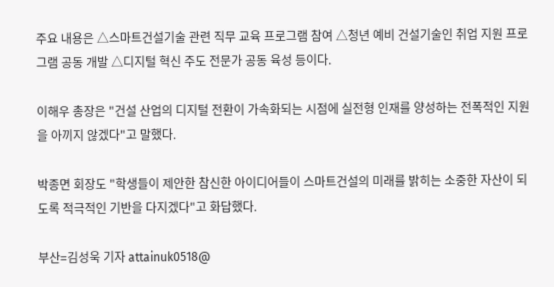주요 내용은 △스마트건설기술 관련 직무 교육 프로그램 참여 △청년 예비 건설기술인 취업 지원 프로그램 공동 개발 △디지털 혁신 주도 전문가 공동 육성 등이다.

이해우 총장은 "건설 산업의 디지털 전환이 가속화되는 시점에 실전형 인재를 양성하는 전폭적인 지원을 아끼지 않겠다"고 말했다.

박종면 회장도 "학생들이 제안한 참신한 아이디어들이 스마트건설의 미래를 밝히는 소중한 자산이 되도록 적극적인 기반을 다지겠다"고 화답했다.

부산=김성욱 기자 attainuk0518@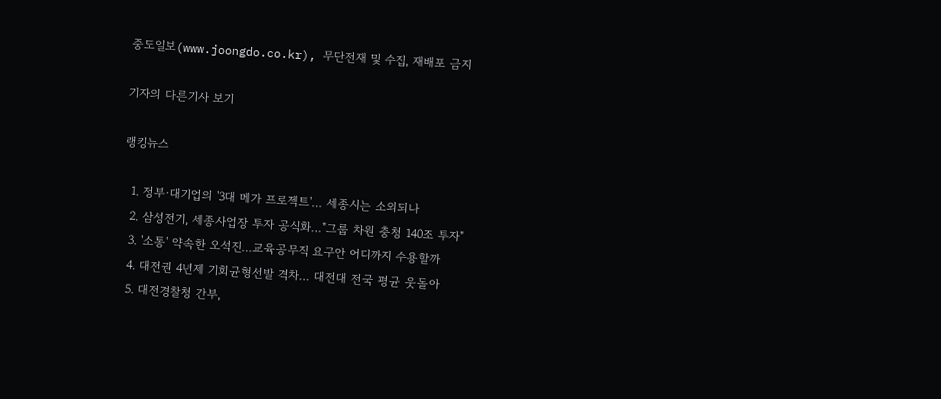중도일보(www.joongdo.co.kr), 무단전재 및 수집, 재배포 금지

기자의 다른기사 보기

랭킹뉴스

  1. 정부·대기업의 '3대 메가 프로젝트'… 세종시는 소외되나
  2. 삼성전기, 세종사업장 투자 공식화…"그룹 차원 충청 140조 투자"
  3. '소통' 약속한 오석진…교육공무직 요구안 어디까지 수용할까
  4. 대전권 4년제 기회균형선발 격차… 대전대 전국 평균 웃돌아
  5. 대전경찰청 간부,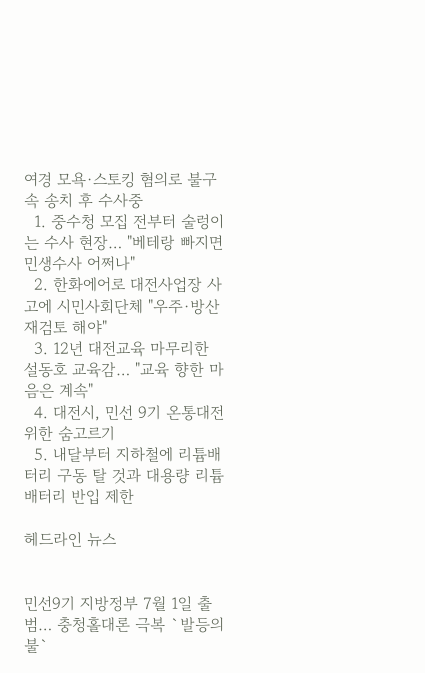여경 모욕·스토킹 혐의로 불구속 송치 후 수사중
  1. 중수청 모집 전부터 술렁이는 수사 현장… "베테랑 빠지면 민생수사 어쩌나"
  2. 한화에어로 대전사업장 사고에 시민사회단체 "우주·방산 재검토 해야"
  3. 12년 대전교육 마무리한 설동호 교육감… "교육 향한 마음은 계속"
  4. 대전시, 민선 9기 온통대전 위한 숨고르기
  5. 내달부터 지하철에 리튬배터리 구동 탈 것과 대용량 리튬배터리 반입 제한

헤드라인 뉴스


민선9기 지방정부 7월 1일 출범… 충청홀대론 극복 `발등의 불`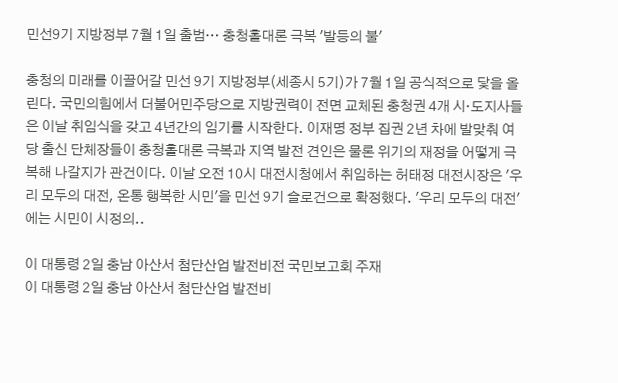민선9기 지방정부 7월 1일 출범… 충청홀대론 극복 '발등의 불'

충청의 미래를 이끌어갈 민선 9기 지방정부(세종시 5기)가 7월 1일 공식적으로 닻을 올린다. 국민의힘에서 더불어민주당으로 지방권력이 전면 교체된 충청권 4개 시·도지사들은 이날 취임식을 갖고 4년간의 임기를 시작한다. 이재명 정부 집권 2년 차에 발맞춰 여당 출신 단체장들이 충청홀대론 극복과 지역 발전 견인은 물론 위기의 재정을 어떻게 극복해 나갈지가 관건이다. 이날 오전 10시 대전시청에서 취임하는 허태정 대전시장은 '우리 모두의 대전, 온통 행복한 시민'을 민선 9기 슬로건으로 확정했다. '우리 모두의 대전'에는 시민이 시정의..

이 대통령 2일 충남 아산서 첨단산업 발전비전 국민보고회 주재
이 대통령 2일 충남 아산서 첨단산업 발전비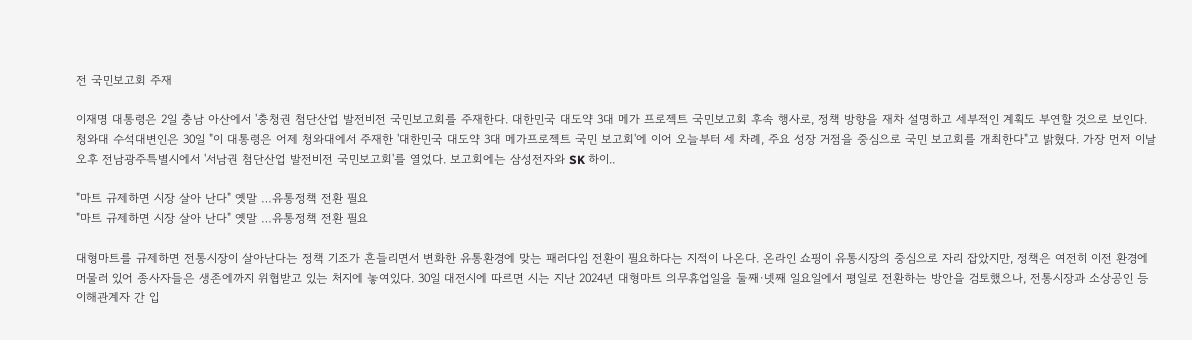전 국민보고회 주재

이재명 대통령은 2일 충남 아산에서 '충청권 첨단산업 발전비전 국민보고회를 주재한다. 대한민국 대도약 3대 메가 프로젝트 국민보고회 후속 행사로, 정책 방향을 재차 설명하고 세부적인 계획도 부연할 것으로 보인다. 청와대 수석대변인은 30일 "이 대통령은 어제 청와대에서 주재한 '대한민국 대도약 3대 메가프로젝트 국민 보고회'에 이어 오늘부터 세 차례, 주요 성장 거점을 중심으로 국민 보고회를 개최한다"고 밝혔다. 가장 먼저 이날 오후 전남광주특별시에서 '서남권 첨단산업 발전비전 국민보고회'를 열었다. 보고회에는 삼성전자와 SK 하이..

"마트 규제하면 시장 살아 난다" 옛말 …유통정책 전환 필요
"마트 규제하면 시장 살아 난다" 옛말 …유통정책 전환 필요

대형마트를 규제하면 전통시장이 살아난다는 정책 기조가 흔들리면서 변화한 유통환경에 맞는 패러다임 전환이 필요하다는 지적이 나온다. 온라인 쇼핑이 유통시장의 중심으로 자리 잡았지만, 정책은 여전히 이전 환경에 머물러 있어 종사자들은 생존에까지 위협받고 있는 처지에 놓여있다. 30일 대전시에 따르면 시는 지난 2024년 대형마트 의무휴업일을 둘째·넷째 일요일에서 평일로 전환하는 방안을 검토했으나, 전통시장과 소상공인 등 이해관계자 간 입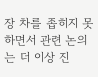장 차를 좁히지 못하면서 관련 논의는 더 이상 진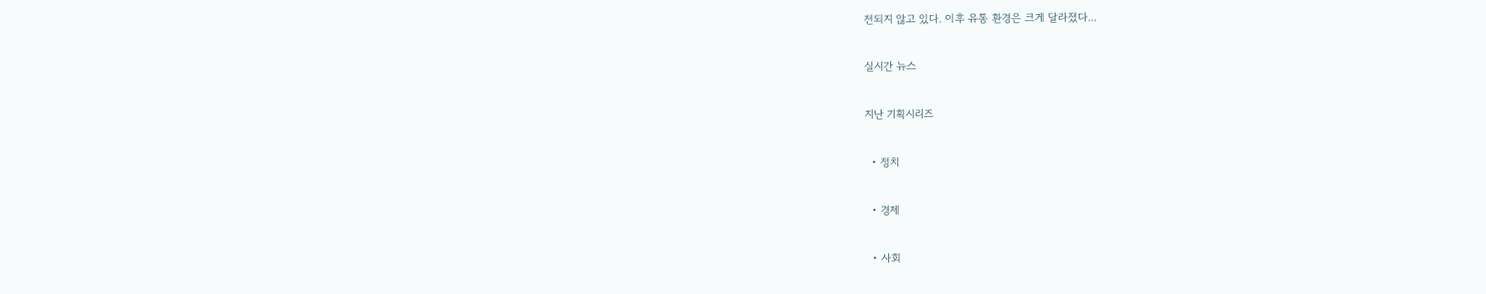전되지 않고 있다. 이후 유통 환경은 크게 달라졌다...

실시간 뉴스

지난 기획시리즈

  • 정치

  • 경제

  • 사회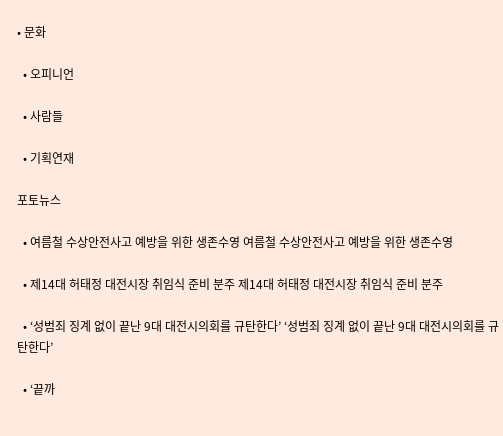• 문화

  • 오피니언

  • 사람들

  • 기획연재

포토뉴스

  • 여름철 수상안전사고 예방을 위한 생존수영 여름철 수상안전사고 예방을 위한 생존수영

  • 제14대 허태정 대전시장 취임식 준비 분주 제14대 허태정 대전시장 취임식 준비 분주

  • ‘성범죄 징계 없이 끝난 9대 대전시의회를 규탄한다’ ‘성범죄 징계 없이 끝난 9대 대전시의회를 규탄한다’

  • ‘끝까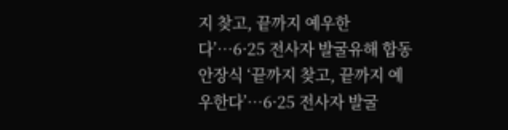지 찾고, 끝까지 예우한다’…6·25 전사자 발굴유해 합동안장식 ‘끝까지 찾고, 끝까지 예우한다’…6·25 전사자 발굴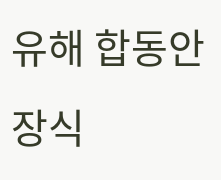유해 합동안장식